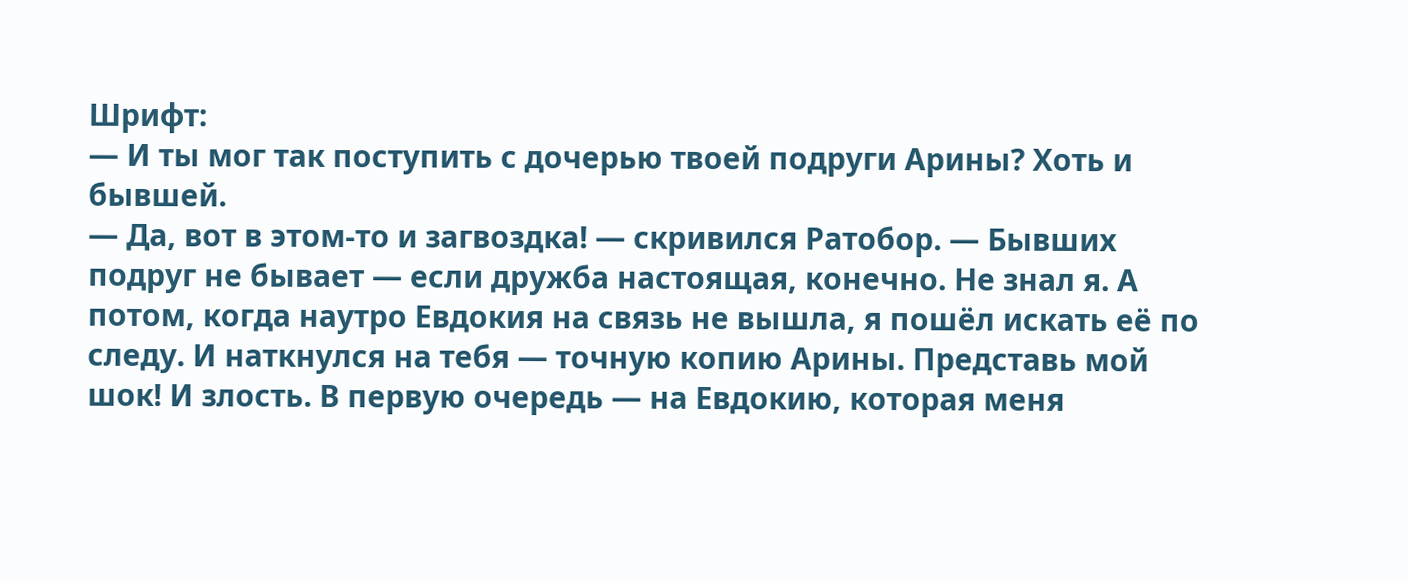Шрифт:
— И ты мог так поступить с дочерью твоей подруги Арины? Хоть и бывшей.
— Да, вот в этом-то и загвоздка! — скривился Ратобор. — Бывших подруг не бывает — если дружба настоящая, конечно. Не знал я. А потом, когда наутро Евдокия на связь не вышла, я пошёл искать её по следу. И наткнулся на тебя — точную копию Арины. Представь мой шок! И злость. В первую очередь — на Евдокию, которая меня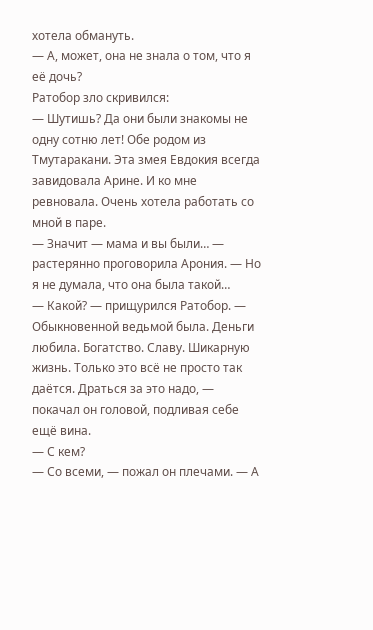хотела обмануть.
— А, может, она не знала о том, что я её дочь?
Ратобор зло скривился:
— Шутишь? Да они были знакомы не одну сотню лет! Обе родом из Тмутаракани. Эта змея Евдокия всегда завидовала Арине. И ко мне ревновала. Очень хотела работать со мной в паре.
— Значит — мама и вы были… — растерянно проговорила Арония. — Но я не думала, что она была такой…
— Какой? — прищурился Ратобор. — Обыкновенной ведьмой была. Деньги любила. Богатство. Славу. Шикарную жизнь. Только это всё не просто так даётся. Драться за это надо, — покачал он головой, подливая себе ещё вина.
— С кем?
— Со всеми, — пожал он плечами. — А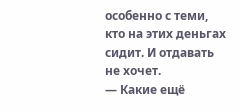особенно с теми, кто на этих деньгах сидит. И отдавать не хочет.
— Какие ещё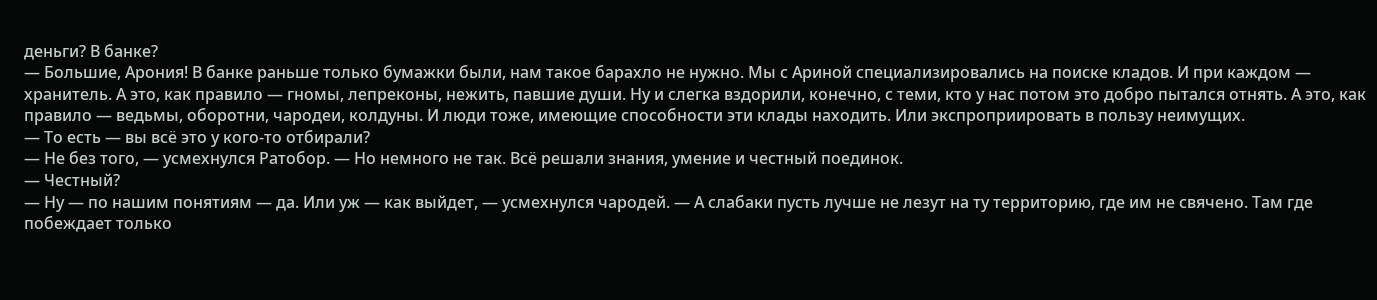деньги? В банке?
— Большие, Арония! В банке раньше только бумажки были, нам такое барахло не нужно. Мы с Ариной специализировались на поиске кладов. И при каждом — хранитель. А это, как правило — гномы, лепреконы, нежить, павшие души. Ну и слегка вздорили, конечно, с теми, кто у нас потом это добро пытался отнять. А это, как правило — ведьмы, оборотни, чародеи, колдуны. И люди тоже, имеющие способности эти клады находить. Или экспроприировать в пользу неимущих.
— То есть — вы всё это у кого-то отбирали?
— Не без того, — усмехнулся Ратобор. — Но немного не так. Всё решали знания, умение и честный поединок.
— Честный?
— Ну — по нашим понятиям — да. Или уж — как выйдет, — усмехнулся чародей. — А слабаки пусть лучше не лезут на ту территорию, где им не свячено. Там где побеждает только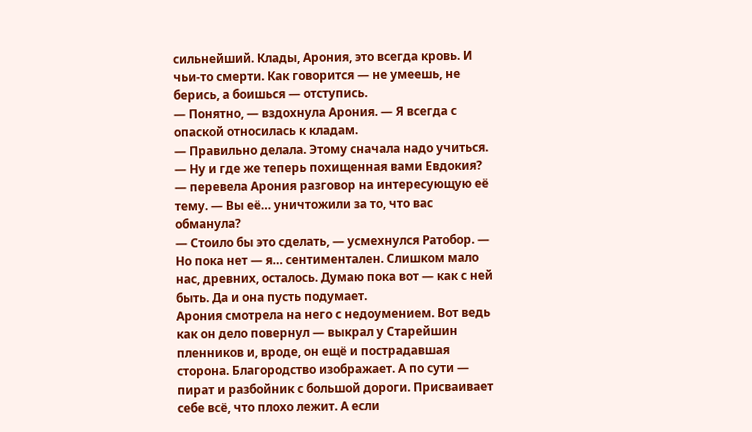сильнейший. Клады, Арония, это всегда кровь. И чьи-то смерти. Как говорится — не умеешь, не берись, а боишься — отступись.
— Понятно, — вздохнула Арония. — Я всегда с опаской относилась к кладам.
— Правильно делала. Этому сначала надо учиться.
— Ну и где же теперь похищенная вами Евдокия? — перевела Арония разговор на интересующую её тему. — Вы её… уничтожили за то, что вас обманула?
— Стоило бы это сделать, — усмехнулся Ратобор. — Но пока нет — я… сентиментален. Слишком мало нас, древних, осталось. Думаю пока вот — как с ней быть. Да и она пусть подумает.
Арония смотрела на него с недоумением. Вот ведь как он дело повернул — выкрал у Старейшин пленников и, вроде, он ещё и пострадавшая сторона. Благородство изображает. А по сути — пират и разбойник с большой дороги. Присваивает себе всё, что плохо лежит. А если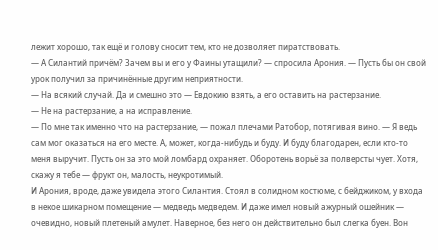лежит хорошо, так ещё и голову сносит тем, кто не дозволяет пиратствовать.
— А Силантий причём? Зачем вы и его у Фаины утащили? — спросила Арония. — Пусть бы он свой урок получил за причинённые другим неприятности.
— На всякий случай. Да и смешно это — Евдокию взять, а его оставить на растерзание.
— Не на растерзание, а на исправление.
— По мне так именно что на растерзание, — пожал плечами Ратобор, потягивая вино. — Я ведь сам мог оказаться на его месте. А, может, когда-нибудь и буду. И буду благодарен, если кто-то меня выручит. Пусть он за это мой ломбард охраняет. Оборотень ворьё за полверсты чует. Хотя, скажу я тебе — фрукт он, малость, неукротимый.
И Арония, вроде, даже увидела этого Силантия. Стоял в солидном костюме, с бейджиком, у входа в некое шикарном помещение — медведь медведем. И даже имел новый ажурный ошейник — очевидно, новый плетеный амулет. Наверное, без него он действительно был слегка буен. Вон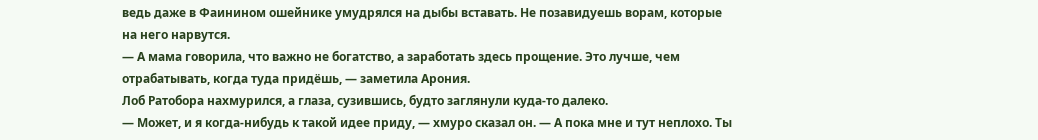ведь даже в Фаинином ошейнике умудрялся на дыбы вставать. Не позавидуешь ворам, которые на него нарвутся.
— А мама говорила, что важно не богатство, а заработать здесь прощение. Это лучше, чем отрабатывать, когда туда придёшь, — заметила Арония.
Лоб Ратобора нахмурился, а глаза, сузившись, будто заглянули куда-то далеко.
— Может, и я когда-нибудь к такой идее приду, — хмуро сказал он. — А пока мне и тут неплохо. Ты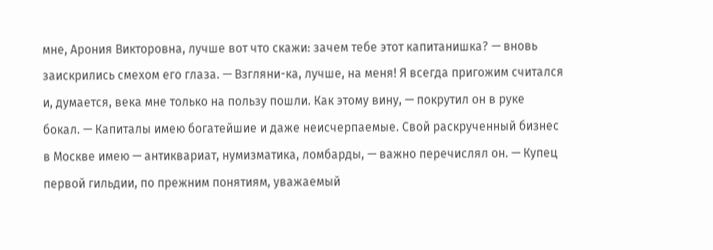мне, Арония Викторовна, лучше вот что скажи: зачем тебе этот капитанишка? — вновь заискрились смехом его глаза. — Взгляни-ка, лучше, на меня! Я всегда пригожим считался и, думается, века мне только на пользу пошли. Как этому вину, — покрутил он в руке бокал. — Капиталы имею богатейшие и даже неисчерпаемые. Свой раскрученный бизнес в Москве имею — антиквариат, нумизматика, ломбарды, — важно перечислял он. — Купец первой гильдии, по прежним понятиям, уважаемый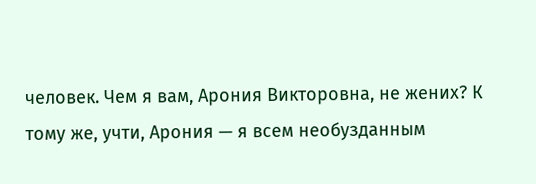человек. Чем я вам, Арония Викторовна, не жених? К тому же, учти, Арония — я всем необузданным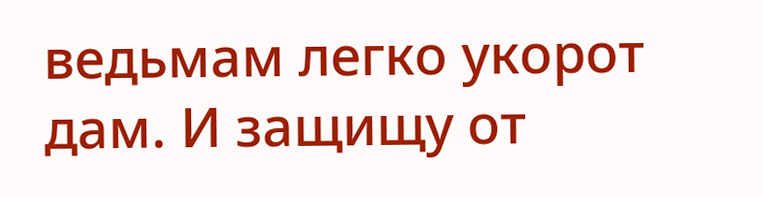ведьмам легко укорот дам. И защищу от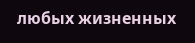любых жизненных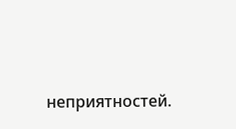неприятностей.